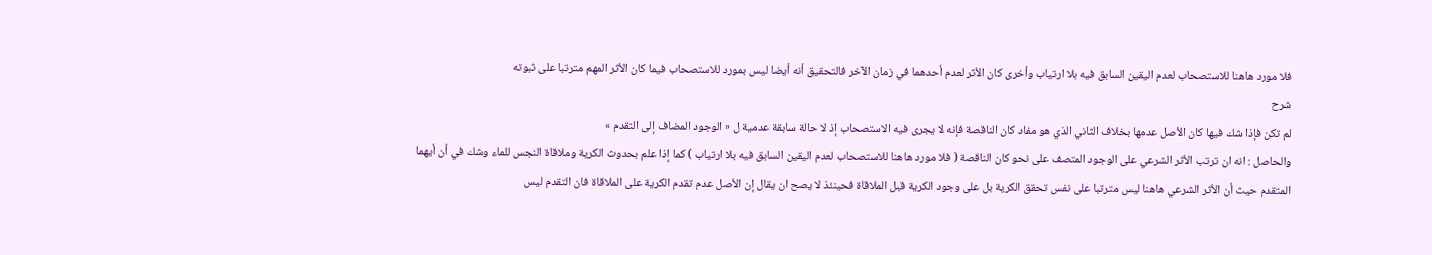فلا مورد هاهنا للاستصحاب لعدم اليقين السابق فيه بلا ارتياب وأخرى كان الأثر لعدم أحدهما في زمان الآخر فالتحقيق أنه أيضا ليس بمورد للاستصحاب فيما كان الأثر المهم مترتبا على ثبوته
شرح
لم تكن فإذا شك فيها كان الأصل عدمها بخلاف الثاني الذي هو مفاد كان الناقصة فإنه لا يجرى فيه الاستصحاب إذ لا حالة سابقة عدمية ل « الوجود المضاف إلى التقدم »
والحاصل : انه ان ترتب الأثر الشرعي على الوجود المتصف على نحو كان الناقصة ( فلا مورد هاهنا للاستصحاب لعدم اليقين السابق فيه بلا ارتياب ) كما إذا علم بحدوث الكرية وملاقاة النجس للماء وشك في أن أيهما المتقدم حيث أن الأثر الشرعي هاهنا ليس مترتبا على نفس تحقق الكرية بل على وجود الكرية قبل الملاقاة فحينئذ لا يصح ان يقال إن الأصل عدم تقدم الكرية على الملاقاة فان التقدم ليس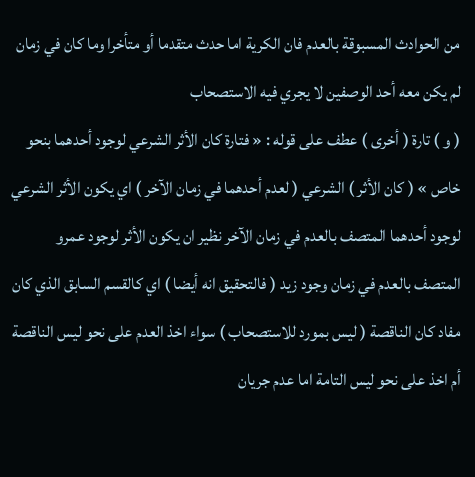من الحوادث المسبوقة بالعدم فان الكرية اما حدث متقدما أو متأخرا وما كان في زمان لم يكن معه أحد الوصفين لا يجري فيه الاستصحاب
( و ) تارة ( أخرى ) عطف على قوله : « فتارة كان الأثر الشرعي لوجود أحدهما بنحو خاص » ( كان الأثر ) الشرعي ( لعدم أحدهما في زمان الآخر ) اي يكون الأثر الشرعي لوجود أحدهما المتصف بالعدم في زمان الآخر نظير ان يكون الأثر لوجود عمرو المتصف بالعدم في زمان وجود زيد ( فالتحقيق انه أيضا ) اي كالقسم السابق الذي كان مفاد كان الناقصة ( ليس بمورد للاستصحاب ) سواء اخذ العدم على نحو ليس الناقصة أم اخذ على نحو ليس التامة اما عدم جريان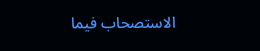الاستصحاب فيما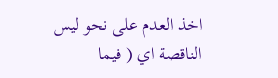اخذ العدم على نحو ليس الناقصة اي ( فيما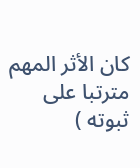كان الأثر المهم مترتبا على ثبوته )